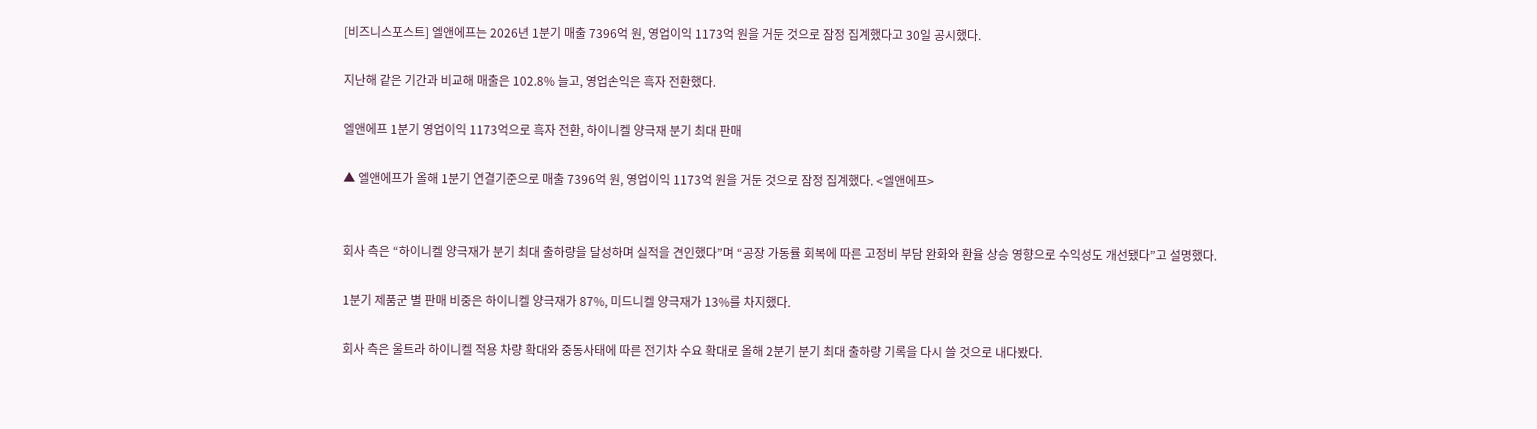[비즈니스포스트] 엘앤에프는 2026년 1분기 매출 7396억 원, 영업이익 1173억 원을 거둔 것으로 잠정 집계했다고 30일 공시했다.

지난해 같은 기간과 비교해 매출은 102.8% 늘고, 영업손익은 흑자 전환했다.

엘앤에프 1분기 영업이익 1173억으로 흑자 전환, 하이니켈 양극재 분기 최대 판매

▲ 엘앤에프가 올해 1분기 연결기준으로 매출 7396억 원, 영업이익 1173억 원을 거둔 것으로 잠정 집계했다. <엘앤에프>


회사 측은 “하이니켈 양극재가 분기 최대 출하량을 달성하며 실적을 견인했다”며 “공장 가동률 회복에 따른 고정비 부담 완화와 환율 상승 영향으로 수익성도 개선됐다”고 설명했다.

1분기 제품군 별 판매 비중은 하이니켈 양극재가 87%, 미드니켈 양극재가 13%를 차지했다.

회사 측은 울트라 하이니켈 적용 차량 확대와 중동사태에 따른 전기차 수요 확대로 올해 2분기 분기 최대 출하량 기록을 다시 쓸 것으로 내다봤다.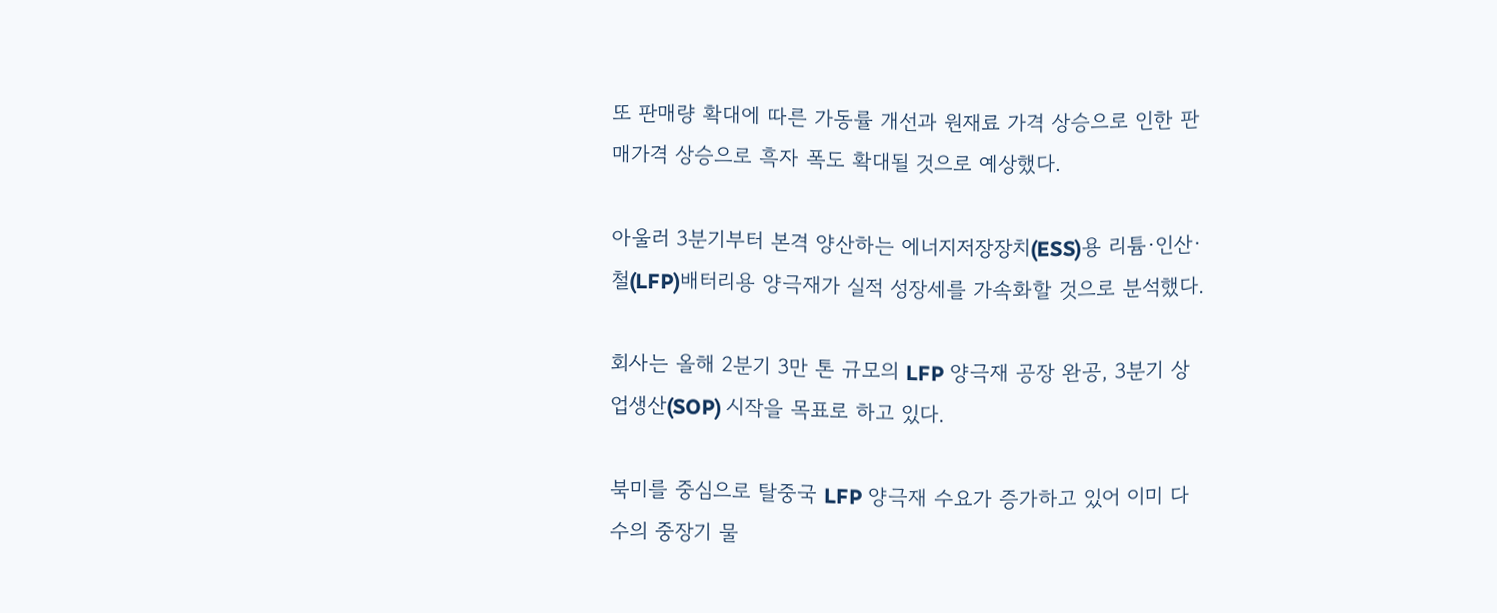또 판매량 확대에 따른 가동률 개선과 원재료 가격 상승으로 인한 판매가격 상승으로 흑자 폭도 확대될 것으로 예상했다.

아울러 3분기부터 본격 양산하는 에너지저장장치(ESS)용 리튬·인산·철(LFP)배터리용 양극재가 실적 성장세를 가속화할 것으로 분석했다.

회사는 올해 2분기 3만 톤 규모의 LFP 양극재 공장 완공, 3분기 상업생산(SOP) 시작을 목표로 하고 있다.

북미를 중심으로 탈중국 LFP 양극재 수요가 증가하고 있어 이미 다수의 중장기 물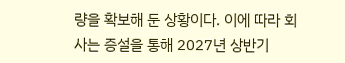량을 확보해 둔 상황이다. 이에 따라 회사는 증설을 통해 2027년 상반기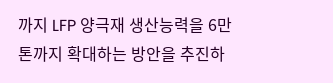까지 LFP 양극재 생산능력을 6만 톤까지 확대하는 방안을 추진하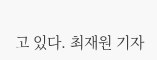고 있다. 최재원 기자